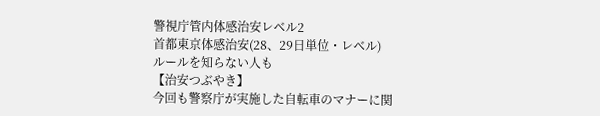警視庁管内体感治安レベル2
首都東京体感治安(28、29日単位・レベル)
ルールを知らない人も
【治安つぶやき】
今回も警察庁が実施した自転車のマナーに関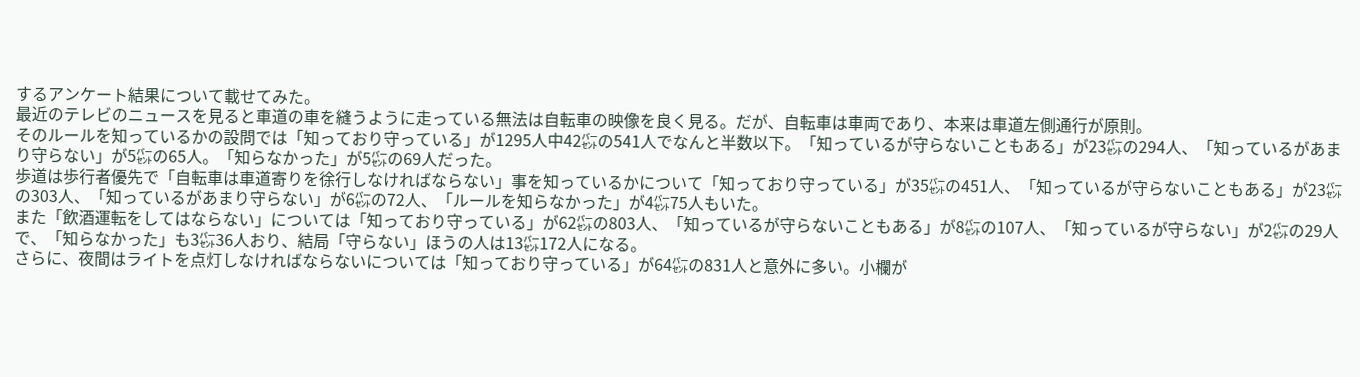するアンケート結果について載せてみた。
最近のテレビのニュースを見ると車道の車を縫うように走っている無法は自転車の映像を良く見る。だが、自転車は車両であり、本来は車道左側通行が原則。
そのルールを知っているかの設問では「知っており守っている」が1295人中42㌫の541人でなんと半数以下。「知っているが守らないこともある」が23㌫の294人、「知っているがあまり守らない」が5㌫の65人。「知らなかった」が5㌫の69人だった。
歩道は歩行者優先で「自転車は車道寄りを徐行しなければならない」事を知っているかについて「知っており守っている」が35㌫の451人、「知っているが守らないこともある」が23㌫の303人、「知っているがあまり守らない」が6㌫の72人、「ルールを知らなかった」が4㌫75人もいた。
また「飲酒運転をしてはならない」については「知っており守っている」が62㌫の803人、「知っているが守らないこともある」が8㌫の107人、「知っているが守らない」が2㌫の29人で、「知らなかった」も3㌫36人おり、結局「守らない」ほうの人は13㌫172人になる。
さらに、夜間はライトを点灯しなければならないについては「知っており守っている」が64㌫の831人と意外に多い。小欄が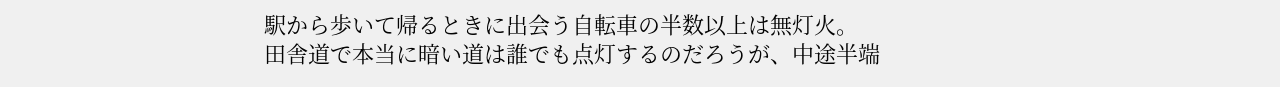駅から歩いて帰るときに出会う自転車の半数以上は無灯火。
田舎道で本当に暗い道は誰でも点灯するのだろうが、中途半端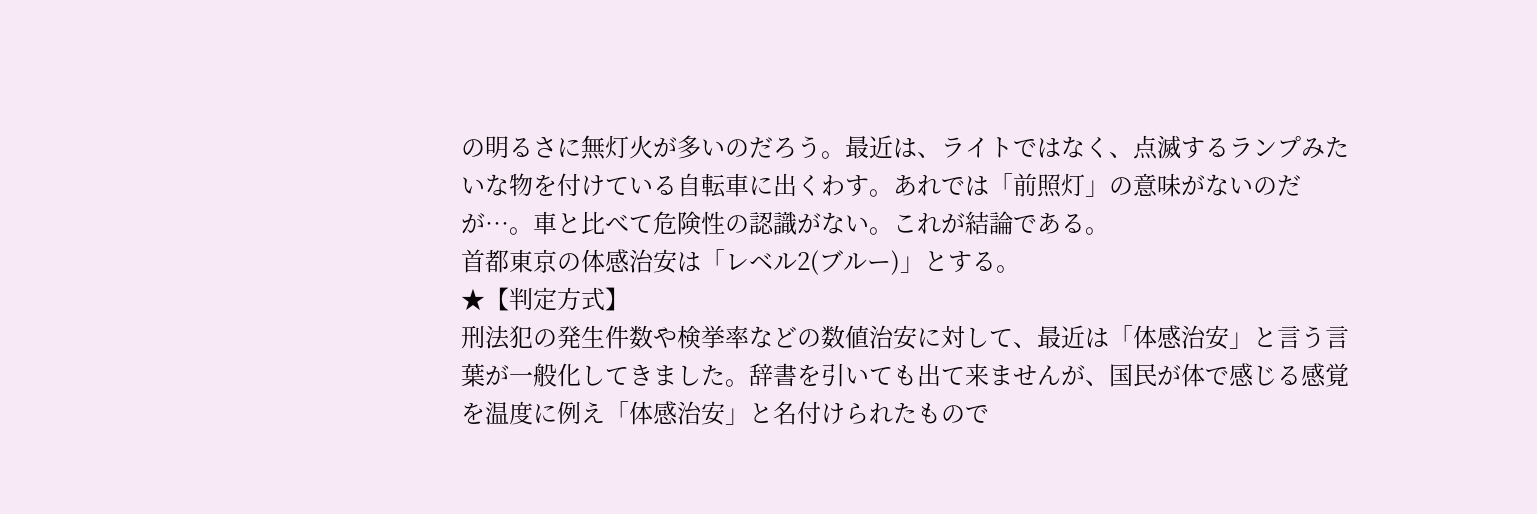の明るさに無灯火が多いのだろう。最近は、ライトではなく、点滅するランプみたいな物を付けている自転車に出くわす。あれでは「前照灯」の意味がないのだが…。車と比べて危険性の認識がない。これが結論である。
首都東京の体感治安は「レベル2(ブルー)」とする。
★【判定方式】
刑法犯の発生件数や検挙率などの数値治安に対して、最近は「体感治安」と言う言葉が一般化してきました。辞書を引いても出て来ませんが、国民が体で感じる感覚を温度に例え「体感治安」と名付けられたもので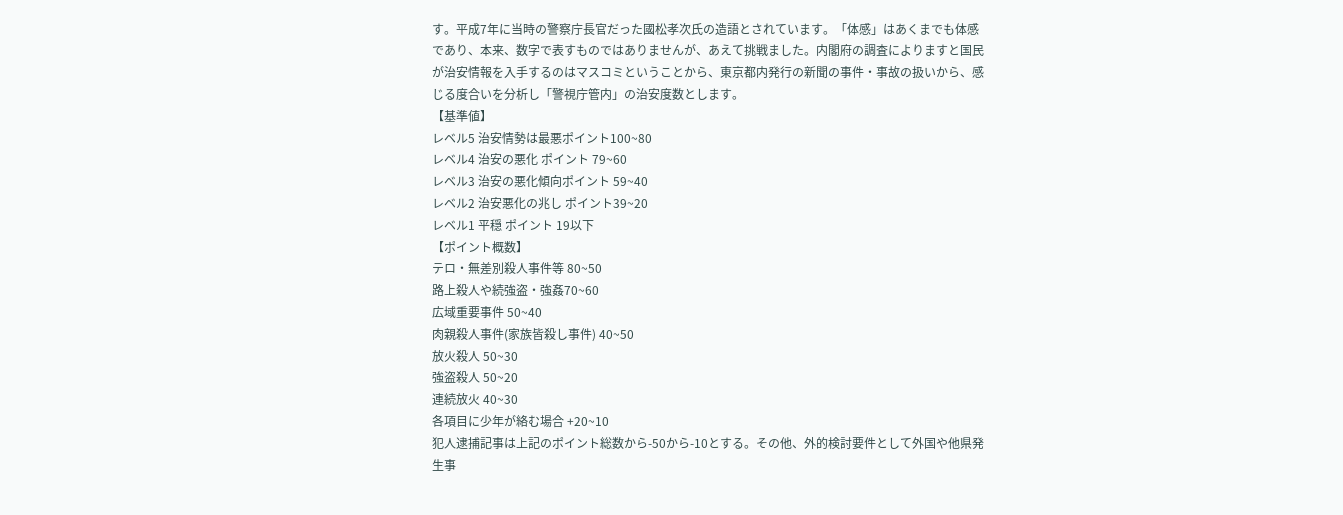す。平成7年に当時の警察庁長官だった國松孝次氏の造語とされています。「体感」はあくまでも体感であり、本来、数字で表すものではありませんが、あえて挑戦ました。内閣府の調査によりますと国民が治安情報を入手するのはマスコミということから、東京都内発行の新聞の事件・事故の扱いから、感じる度合いを分析し「警視庁管内」の治安度数とします。
【基準値】
レベル5 治安情勢は最悪ポイント100~80
レベル4 治安の悪化 ポイント 79~60
レベル3 治安の悪化傾向ポイント 59~40
レベル2 治安悪化の兆し ポイント39~20
レベル1 平穏 ポイント 19以下
【ポイント概数】
テロ・無差別殺人事件等 80~50
路上殺人や続強盗・強姦70~60
広域重要事件 50~40
肉親殺人事件(家族皆殺し事件) 40~50
放火殺人 50~30
強盗殺人 50~20
連続放火 40~30
各項目に少年が絡む場合 +20~10
犯人逮捕記事は上記のポイント総数から-50から-10とする。その他、外的検討要件として外国や他県発生事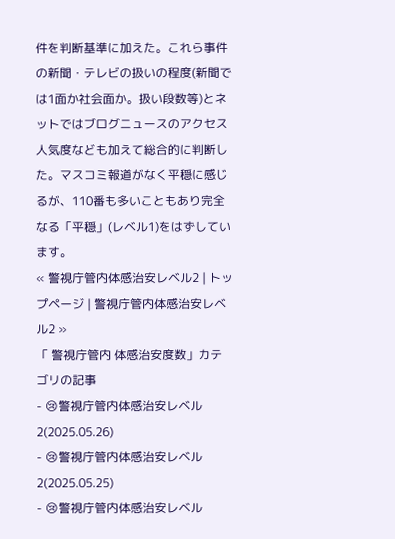件を判断基準に加えた。これら事件の新聞・テレビの扱いの程度(新聞では1面か社会面か。扱い段数等)とネットではブログニュースのアクセス人気度なども加えて総合的に判断した。マスコミ報道がなく平穏に感じるが、110番も多いこともあり完全なる「平穏」(レベル1)をはずしています。
« 警視庁管内体感治安レベル2 | トップページ | 警視庁管内体感治安レベル2 »
「 警視庁管内 体感治安度数」カテゴリの記事
- 😢警視庁管内体感治安レベル2(2025.05.26)
- 😢警視庁管内体感治安レベル2(2025.05.25)
- 😢警視庁管内体感治安レベル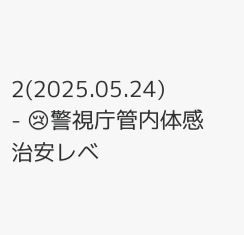2(2025.05.24)
- 😢警視庁管内体感治安レベ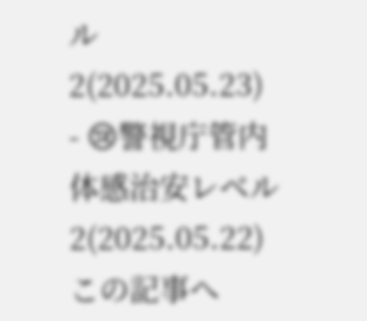ル2(2025.05.23)
- 😢警視庁管内体感治安レベル2(2025.05.22)
この記事へ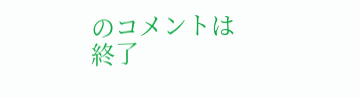のコメントは終了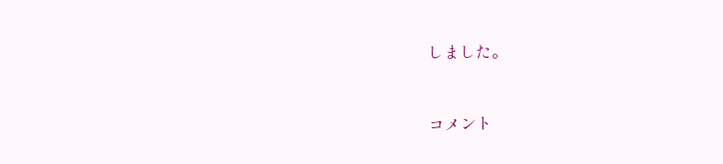しました。


コメント